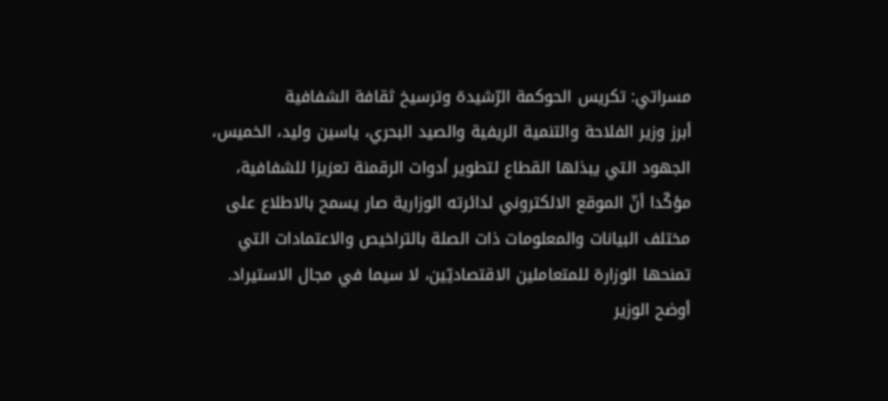مسراتي: تكريس الحوكمة الرّشيدة وترسيخ ثقافة الشفافية
أبرز وزير الفلاحة والتنمية الريفية والصيد البحري، ياسين وليد، الخميس، الجهود التي يبذلها القطاع لتطوير أدوات الرقمنة تعزيزا للشفافية، مؤكّدا أنّ الموقع الالكتروني لدائرته الوزارية صار يسمح بالاطلاع على مختلف البيانات والمعلومات ذات الصلة بالتراخيص والاعتمادات التي تمنحها الوزارة للمتعاملين الاقتصاديّين، لا سيما في مجال الاستيراد.
أوضح الوزير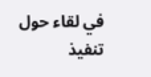في لقاء حول تنفيذ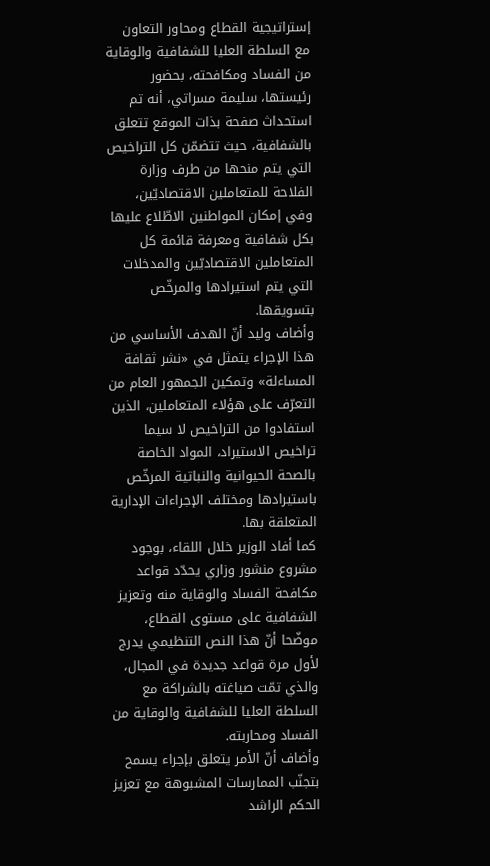إستراتيجية القطاع ومحاور التعاون مع السلطة العليا للشفافية والوقاية من الفساد ومكافحته، بحضور رئيستها، سليمة مسراتي، أنه تم استحداث صفحة بذات الموقع تتعلق بالشفافية، حيث تتضمّن كل التراخيص التي يتم منحها من طرف وزارة الفلاحة للمتعاملين الاقتصاديّين، وفي إمكان المواطنين الاطّلاع عليها بكل شفافية ومعرفة قائمة كل المتعاملين الاقتصاديّين والمدخلات التي يتم استيرادها والمرخّص بتسويقها.
وأضاف وليد أنّ الهدف الأساسي من هذا الإجراء يتمثل في «نشر ثقافة المساءلة» وتمكين الجمهور العام من التعرّف على هؤلاء المتعاملين، الذين استفادوا من التراخيص لا سيما تراخيص الاستيراد، المواد الخاصة بالصحة الحيوانية والنباتية المرخّص باستيرادها ومختلف الإجراءات الإدارية المتعلقة بها.
كما أفاد الوزير خلال اللقاء، بوجود مشروع منشور وزاري يحدّد قواعد مكافحة الفساد والوقاية منه وتعزيز الشفافية على مستوى القطاع، موضّحا أنّ هذا النص التنظيمي يدرج لأول مرة قواعد جديدة في المجال، والذي تمّت صياغته بالشراكة مع السلطة العليا للشفافية والوقاية من الفساد ومحاربته.
وأضاف أنّ الأمر يتعلق بإجراء يسمح بتجنّب الممارسات المشبوهة مع تعزيز الحكم الراشد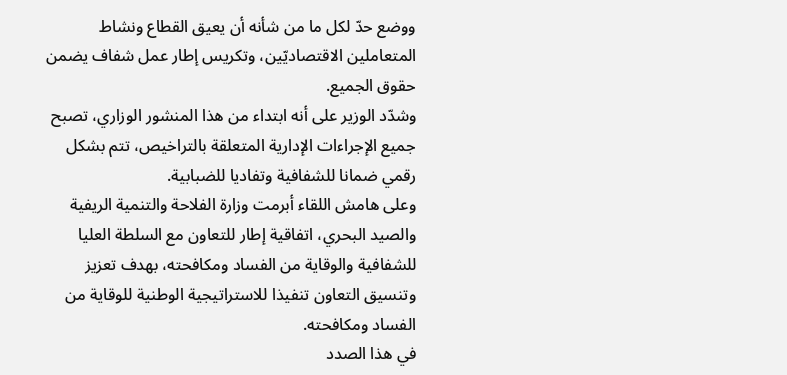ووضع حدّ لكل ما من شأنه أن يعيق القطاع ونشاط المتعاملين الاقتصاديّين، وتكريس إطار عمل شفاف يضمن حقوق الجميع.
وشدّد الوزير على أنه ابتداء من هذا المنشور الوزاري، تصبح جميع الإجراءات الإدارية المتعلقة بالتراخيص، تتم بشكل رقمي ضمانا للشفافية وتفاديا للضبابية.
وعلى هامش اللقاء أبرمت وزارة الفلاحة والتنمية الريفية والصيد البحري، اتفاقية إطار للتعاون مع السلطة العليا للشفافية والوقاية من الفساد ومكافحته، بهدف تعزيز وتنسيق التعاون تنفيذا للاستراتيجية الوطنية للوقاية من الفساد ومكافحته.
في هذا الصدد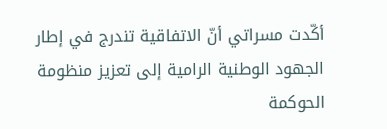أكّدت مسراتي أنّ الاتفاقية تندرج في إطار الجهود الوطنية الرامية إلى تعزيز منظومة الحوكمة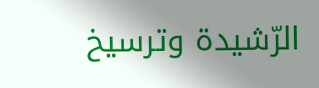الرّشيدة وترسيخ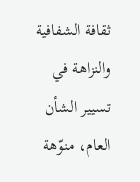ثقافة الشفافية والنزاهة في تسيير الشأن العام، منوّهة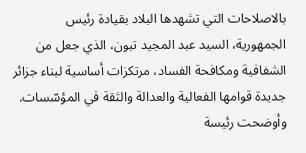بالاصلاحات التي تشهدها البلاد بقيادة رئيس الجمهورية، السيد عبد المجيد تبون، الذي جعل من الشفافية ومكافحة الفساد، مرتكزات أساسية لبناء جزائر جديدة قوامها الفعالية والعدالة والثقة في المؤسّسات.
وأوضحت رئيسة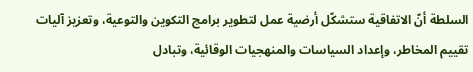السلطة أنّ الاتفاقية ستشكّل أرضية عمل لتطوير برامج التكوين والتوعية، وتعزيز آليات تقييم المخاطر، وإعداد السياسات والمنهجيات الوقائية، وتبادل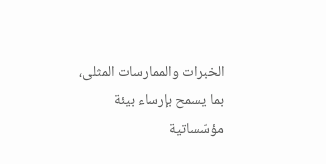الخبرات والممارسات المثلى، بما يسمح بإرساء بيئة مؤسّساتية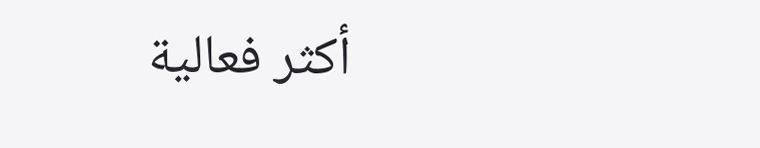أكثر فعالية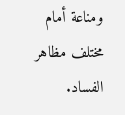ومناعة أمام مختلف مظاهر الفساد.